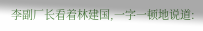李副厂长看着林建国,一字一顿地说道: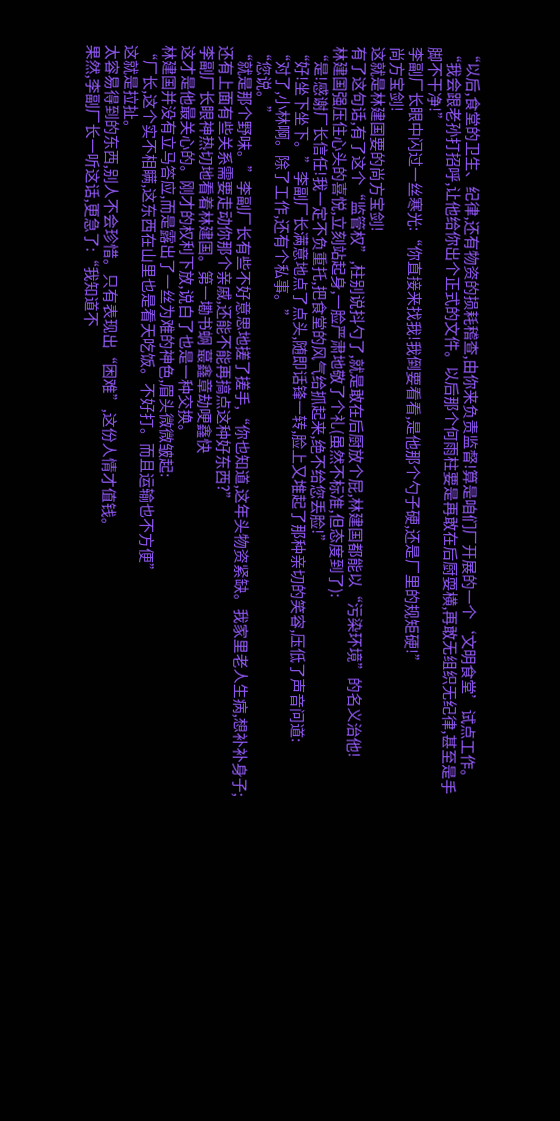“以后,食堂的卫生、纪律,还有物资的损耗稽查,由你来负责监督!算是咱们厂开展的一个‘文明食堂’试点工作。
“我会跟老孙打招呼,让他给你出个正式的文件。以后那个何雨柱要是再敢在后厨耍横,再敢无组织无纪律,甚至是手脚不干净!”
李副厂长眼中闪过一丝寒光:“你直接来找我!我倒要看看,是他那个勺子硬,还是厂里的规矩硬!”
尚方宝剑!
这就是林建国要的尚方宝剑!
有了这句话,有了这个“监管权”,柱别说抖勺了,就是敢在后厨放个屁,林建国都能以“污染环境”的名义治他!
林建国强压住心头的喜悦,立刻站起身,一脸严肃地敬了个礼(虽然不标准,但态度到了):
“是!感谢厂长信任!我一定不负重托,把食堂的风气给抓起来,绝不给您丢脸!”
“好!坐下坐下。”李副厂长满意地点了点头,随即话锋一转,脸上又堆起了那种亲切的笑容,压低了声音问道:
“对了,小林啊。除了工作,还有个私事。”
“您说。”
“就是那个野味。”李副厂长有些不好意思地搓了搓手,“你也知道,这年头物资紧缺。我家里老人生病,想补补身子;还有上面有些关系需要走动你那个亲戚,还能不能再搞点这种好东西?”
李副厂长眼神热切地看着林建国。第一墈书蛧 蕞鑫章劫哽鑫快
这才是他最关心的。刚才的权利下放,说白了也是一种交换。
林建国并没有立马答应,而是露出了一丝为难的神色,眉头微微皱起:
“厂长,这个实不相瞒,这东西在山里也是看天吃饭。不好打。而且运输也不方便”
这就是拉扯。
太容易得到的东西,别人不会珍惜。只有表现出“困难”,这份人情才值钱。
果然,李副厂长一听这话,更急了:“我知道不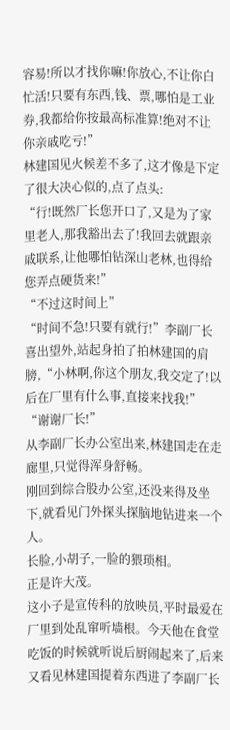容易!所以才找你嘛!你放心,不让你白忙活!只要有东西,钱、票,哪怕是工业券,我都给你按最高标准算!绝对不让你亲戚吃亏!”
林建国见火候差不多了,这才像是下定了很大决心似的,点了点头:
“行!既然厂长您开口了,又是为了家里老人,那我豁出去了!我回去就跟亲戚联系,让他哪怕钻深山老林,也得给您弄点硬货来!”
“不过这时间上”
“时间不急!只要有就行!”李副厂长喜出望外,站起身拍了拍林建国的肩膀,“小林啊,你这个朋友,我交定了!以后在厂里有什么事,直接来找我!”
“谢谢厂长!”
从李副厂长办公室出来,林建国走在走廊里,只觉得浑身舒畅。
刚回到综合股办公室,还没来得及坐下,就看见门外探头探脑地钻进来一个人。
长脸,小胡子,一脸的猥琐相。
正是许大茂。
这小子是宣传科的放映员,平时最爱在厂里到处乱窜听墙根。今天他在食堂吃饭的时候就听说后厨闹起来了,后来又看见林建国提着东西进了李副厂长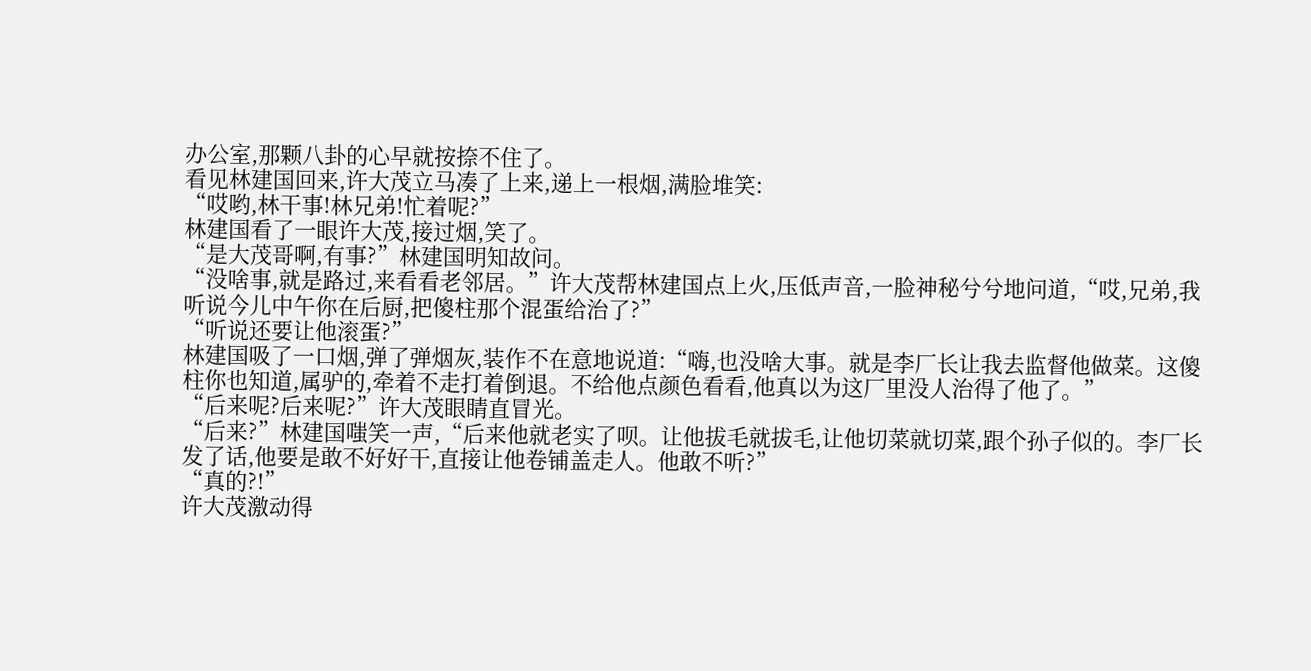办公室,那颗八卦的心早就按捺不住了。
看见林建国回来,许大茂立马凑了上来,递上一根烟,满脸堆笑:
“哎哟,林干事!林兄弟!忙着呢?”
林建国看了一眼许大茂,接过烟,笑了。
“是大茂哥啊,有事?”林建国明知故问。
“没啥事,就是路过,来看看老邻居。”许大茂帮林建国点上火,压低声音,一脸神秘兮兮地问道,“哎,兄弟,我听说今儿中午你在后厨,把傻柱那个混蛋给治了?”
“听说还要让他滚蛋?”
林建国吸了一口烟,弹了弹烟灰,装作不在意地说道:“嗨,也没啥大事。就是李厂长让我去监督他做菜。这傻柱你也知道,属驴的,牵着不走打着倒退。不给他点颜色看看,他真以为这厂里没人治得了他了。”
“后来呢?后来呢?”许大茂眼睛直冒光。
“后来?”林建国嗤笑一声,“后来他就老实了呗。让他拔毛就拔毛,让他切菜就切菜,跟个孙子似的。李厂长发了话,他要是敢不好好干,直接让他卷铺盖走人。他敢不听?”
“真的?!”
许大茂激动得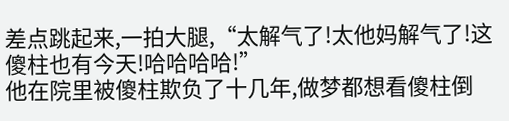差点跳起来,一拍大腿,“太解气了!太他妈解气了!这傻柱也有今天!哈哈哈哈!”
他在院里被傻柱欺负了十几年,做梦都想看傻柱倒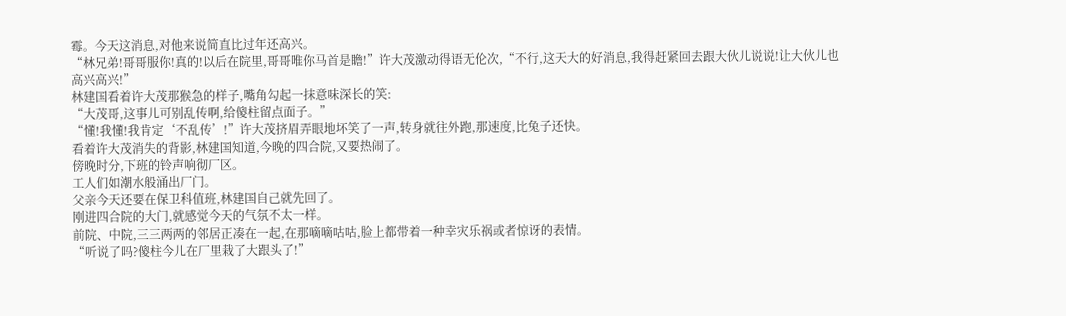霉。今天这消息,对他来说简直比过年还高兴。
“林兄弟!哥哥服你!真的!以后在院里,哥哥唯你马首是瞻!”许大茂激动得语无伦次,“不行,这天大的好消息,我得赶紧回去跟大伙儿说说!让大伙儿也高兴高兴!”
林建国看着许大茂那猴急的样子,嘴角勾起一抹意味深长的笑:
“大茂哥,这事儿可别乱传啊,给傻柱留点面子。”
“懂!我懂!我肯定‘不乱传’!”许大茂挤眉弄眼地坏笑了一声,转身就往外跑,那速度,比兔子还快。
看着许大茂消失的背影,林建国知道,今晚的四合院,又要热闹了。
傍晚时分,下班的铃声响彻厂区。
工人们如潮水般涌出厂门。
父亲今天还要在保卫科值班,林建国自己就先回了。
刚进四合院的大门,就感觉今天的气氛不太一样。
前院、中院,三三两两的邻居正凑在一起,在那嘀嘀咕咕,脸上都带着一种幸灾乐祸或者惊讶的表情。
“听说了吗?傻柱今儿在厂里栽了大跟头了!”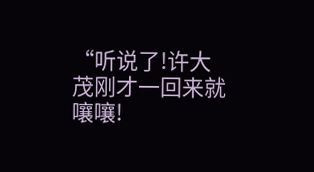“听说了!许大茂刚才一回来就嚷嚷!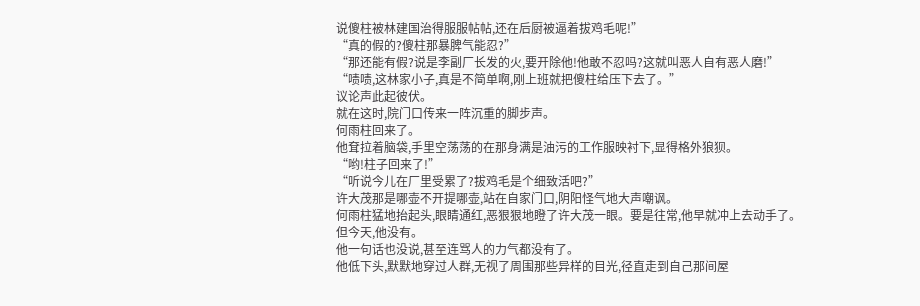说傻柱被林建国治得服服帖帖,还在后厨被逼着拔鸡毛呢!”
“真的假的?傻柱那暴脾气能忍?”
“那还能有假?说是李副厂长发的火,要开除他!他敢不忍吗?这就叫恶人自有恶人磨!”
“啧啧,这林家小子,真是不简单啊,刚上班就把傻柱给压下去了。”
议论声此起彼伏。
就在这时,院门口传来一阵沉重的脚步声。
何雨柱回来了。
他耷拉着脑袋,手里空荡荡的在那身满是油污的工作服映衬下,显得格外狼狈。
“哟!柱子回来了!”
“听说今儿在厂里受累了?拔鸡毛是个细致活吧?”
许大茂那是哪壶不开提哪壶,站在自家门口,阴阳怪气地大声嘲讽。
何雨柱猛地抬起头,眼睛通红,恶狠狠地瞪了许大茂一眼。要是往常,他早就冲上去动手了。
但今天,他没有。
他一句话也没说,甚至连骂人的力气都没有了。
他低下头,默默地穿过人群,无视了周围那些异样的目光,径直走到自己那间屋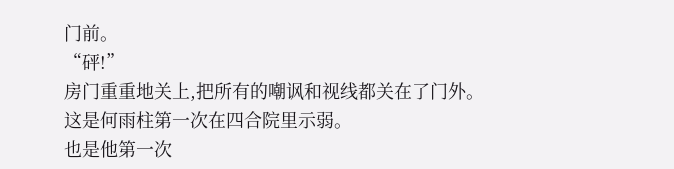门前。
“砰!”
房门重重地关上,把所有的嘲讽和视线都关在了门外。
这是何雨柱第一次在四合院里示弱。
也是他第一次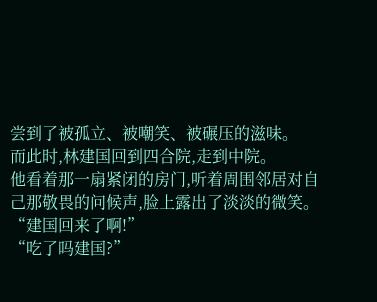尝到了被孤立、被嘲笑、被碾压的滋味。
而此时,林建国回到四合院,走到中院。
他看着那一扇紧闭的房门,听着周围邻居对自己那敬畏的问候声,脸上露出了淡淡的微笑。
“建国回来了啊!”
“吃了吗建国?”